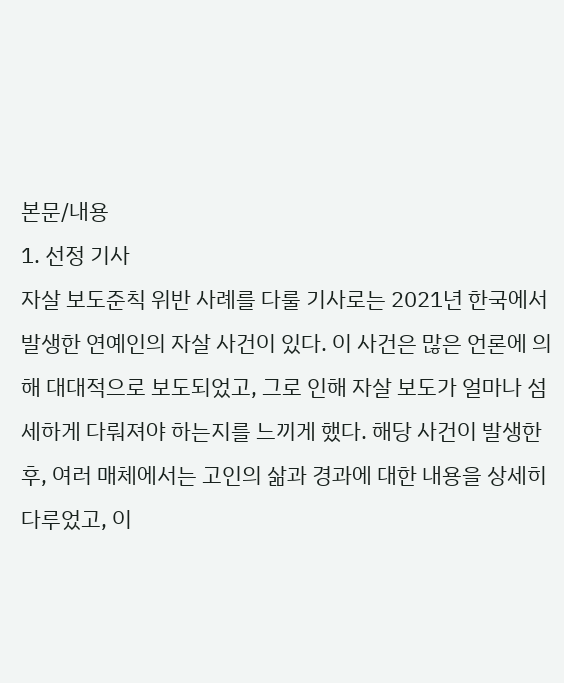본문/내용
1. 선정 기사
자살 보도준칙 위반 사례를 다룰 기사로는 2021년 한국에서 발생한 연예인의 자살 사건이 있다. 이 사건은 많은 언론에 의해 대대적으로 보도되었고, 그로 인해 자살 보도가 얼마나 섬세하게 다뤄져야 하는지를 느끼게 했다. 해당 사건이 발생한 후, 여러 매체에서는 고인의 삶과 경과에 대한 내용을 상세히 다루었고, 이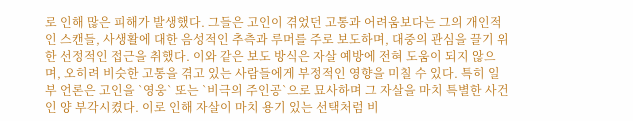로 인해 많은 피해가 발생했다. 그들은 고인이 겪었던 고통과 어려움보다는 그의 개인적인 스캔들, 사생활에 대한 음성적인 추측과 루머를 주로 보도하며, 대중의 관심을 끌기 위한 선정적인 접근을 취했다. 이와 같은 보도 방식은 자살 예방에 전혀 도움이 되지 않으며, 오히려 비슷한 고통을 겪고 있는 사람들에게 부정적인 영향을 미칠 수 있다. 특히 일부 언론은 고인을 `영웅` 또는 `비극의 주인공`으로 묘사하며 그 자살을 마치 특별한 사건인 양 부각시켰다. 이로 인해 자살이 마치 용기 있는 선택처럼 비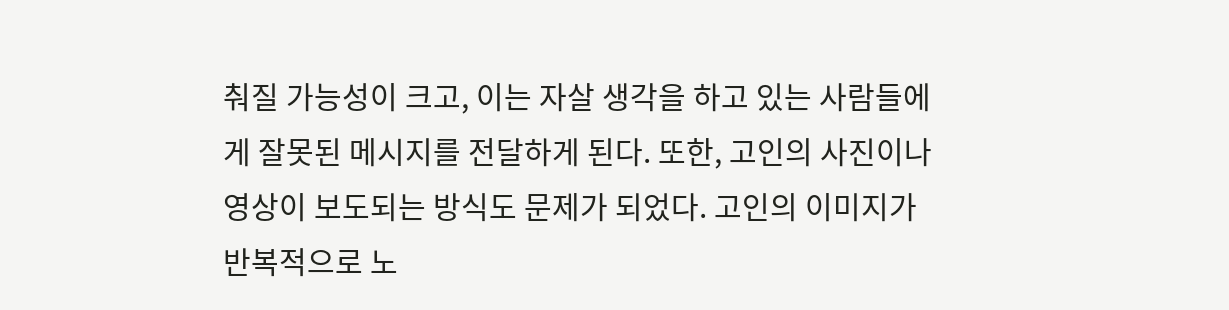춰질 가능성이 크고, 이는 자살 생각을 하고 있는 사람들에게 잘못된 메시지를 전달하게 된다. 또한, 고인의 사진이나 영상이 보도되는 방식도 문제가 되었다. 고인의 이미지가 반복적으로 노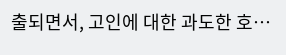출되면서, 고인에 대한 과도한 호…